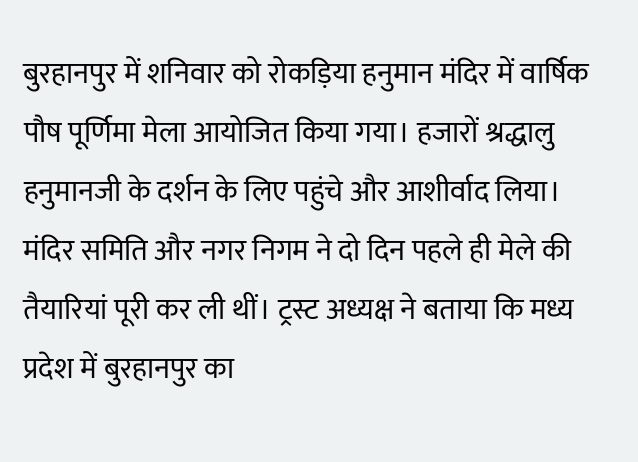बुरहानपुर में शनिवार को रोकड़िया हनुमान मंदिर में वार्षिक पौष पूर्णिमा मेला आयोजित किया गया। हजारों श्रद्धालु हनुमानजी के दर्शन के लिए पहुंचे और आशीर्वाद लिया। मंदिर समिति और नगर निगम ने दो दिन पहले ही मेले की तैयारियां पूरी कर ली थीं। ट्रस्ट अध्यक्ष ने बताया कि मध्य प्रदेश में बुरहानपुर का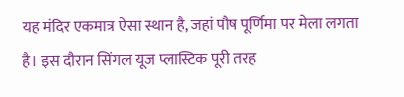यह मंदिर एकमात्र ऐसा स्थान है, जहां पौष पूर्णिमा पर मेला लगता है। इस दौरान सिंगल यूज प्लास्टिक पूरी तरह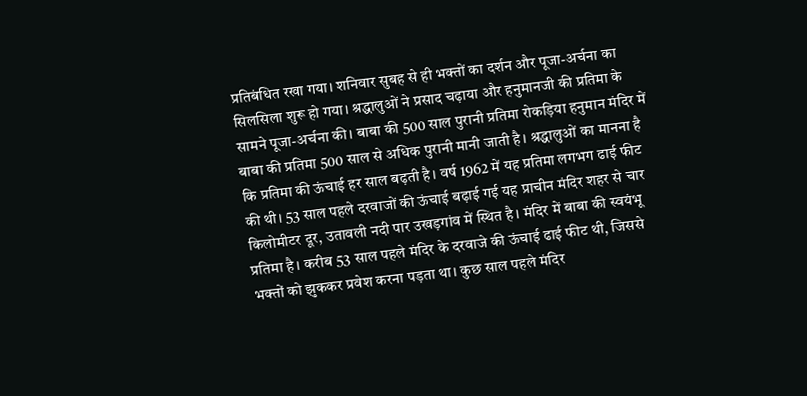प्रतिबंधित रखा गया। शनिवार सुबह से ही भक्तों का दर्शन और पूजा-अर्चना का सिलसिला शुरू हो गया। श्रद्धालुओं ने प्रसाद चढ़ाया और हनुमानजी की प्रतिमा के सामने पूजा-अर्चना की। बाबा की 500 साल पुरानी प्रतिमा रोकड़िया हनुमान मंदिर में बाबा की प्रतिमा 500 साल से अधिक पुरानी मानी जाती है। श्रद्धालुओं का मानना है कि प्रतिमा की ऊंचाई हर साल बढ़ती है। वर्ष 1962 में यह प्रतिमा लगभग ढाई फीट की थी। 53 साल पहले दरवाजों की ऊंचाई बढ़ाई गई यह प्राचीन मंदिर शहर से चार किलोमीटर दूर, उतावली नदी पार उखड़गांव में स्थित है। मंदिर में बाबा की स्वयंभू प्रतिमा है। करीब 53 साल पहले मंदिर के दरवाजे की ऊंचाई ढाई फीट थी, जिससे भक्तों को झुककर प्रवेश करना पड़ता था। कुछ साल पहले मंदिर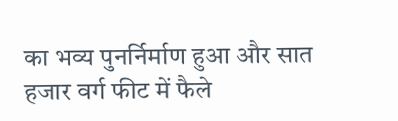का भव्य पुनर्निर्माण हुआ और सात हजार वर्ग फीट में फैले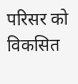परिसर को विकसित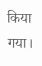किया गया।